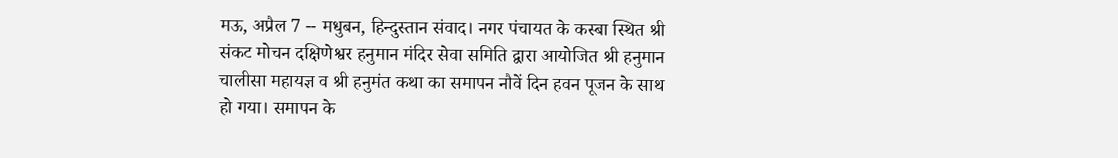मऊ, अप्रैल 7 -- मधुबन, हिन्दुस्तान संवाद। नगर पंचायत के कस्बा स्थित श्री संकट मोचन दक्षिणेश्वर हनुमान मंदिर सेवा समिति द्वारा आयोजित श्री हनुमान चालीसा महायज्ञ व श्री हनुमंत कथा का समापन नौवें दिन हवन पूजन के साथ हो गया। समापन के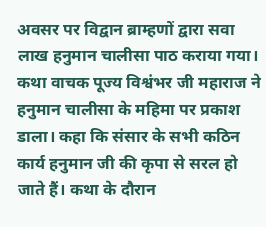अवसर पर विद्वान ब्राम्हणों द्वारा सवा लाख हनुमान चालीसा पाठ कराया गया। कथा वाचक पूज्य विश्वंभर जी महाराज ने हनुमान चालीसा के महिमा पर प्रकाश डाला। कहा कि संसार के सभी कठिन कार्य हनुमान जी की कृपा से सरल हो जाते हैं। कथा के दौरान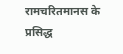रामचरितमानस के प्रसिद्ध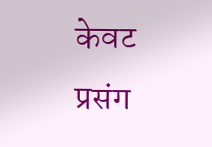केवट प्रसंग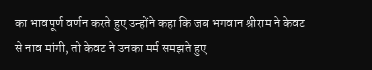का भावपूर्ण वर्णन करते हुए उन्होंने कहा कि जब भगवान श्रीराम ने केवट से नाव मांगी, तो केवट ने उनका मर्म समझते हुए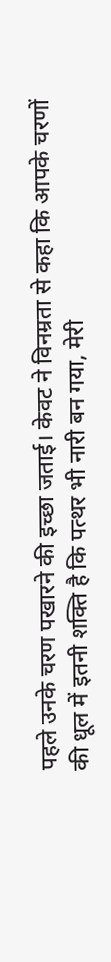पहले उनके चरण पखारने की इच्छा जताई। केवट ने विनम्रता से कहा कि आपके चरणों की धूल में इतनी शक्ति है कि पत्थर भी नारी बन गया, मेरी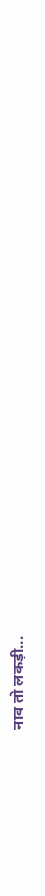नाव तो लकड़ी...